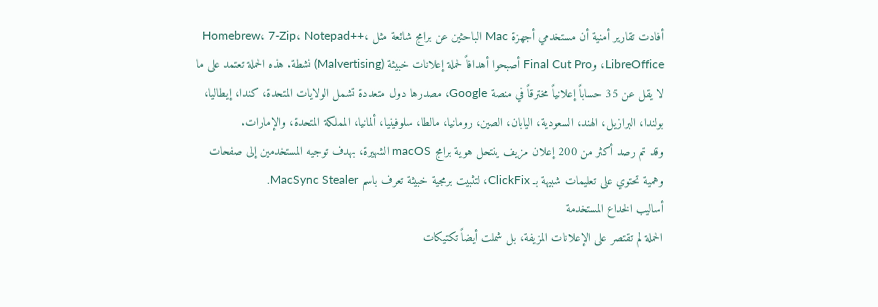أفادت تقارير أمنية أن مستخدمي أجهزة Mac الباحثين عن برامج شائعة مثل Homebrew، 7-Zip، Notepad++، LibreOffice، وFinal Cut Pro أصبحوا أهدافاً لحملة إعلانات خبيثة (Malvertising) نشطة. هذه الحملة تعتمد على ما لا يقل عن 35 حساباً إعلانياً مخترقاً في منصة Google، مصدرها دول متعددة تشمل الولايات المتحدة، كندا، إيطاليا، بولندا، البرازيل، الهند، السعودية، اليابان، الصين، رومانيا، مالطا، سلوفينيا، ألمانيا، المملكة المتحدة، والإمارات.
وقد تم رصد أكثر من 200 إعلان مزيف ينتحل هوية برامج macOS الشهيرة، بهدف توجيه المستخدمين إلى صفحات وهمية تحتوي على تعليمات شبيهة بـ ClickFix، لتثبيت برمجية خبيثة تعرف باسم MacSync Stealer.
أساليب الخداع المستخدمة
الحملة لم تقتصر على الإعلانات المزيفة، بل شملت أيضاً تكتيكات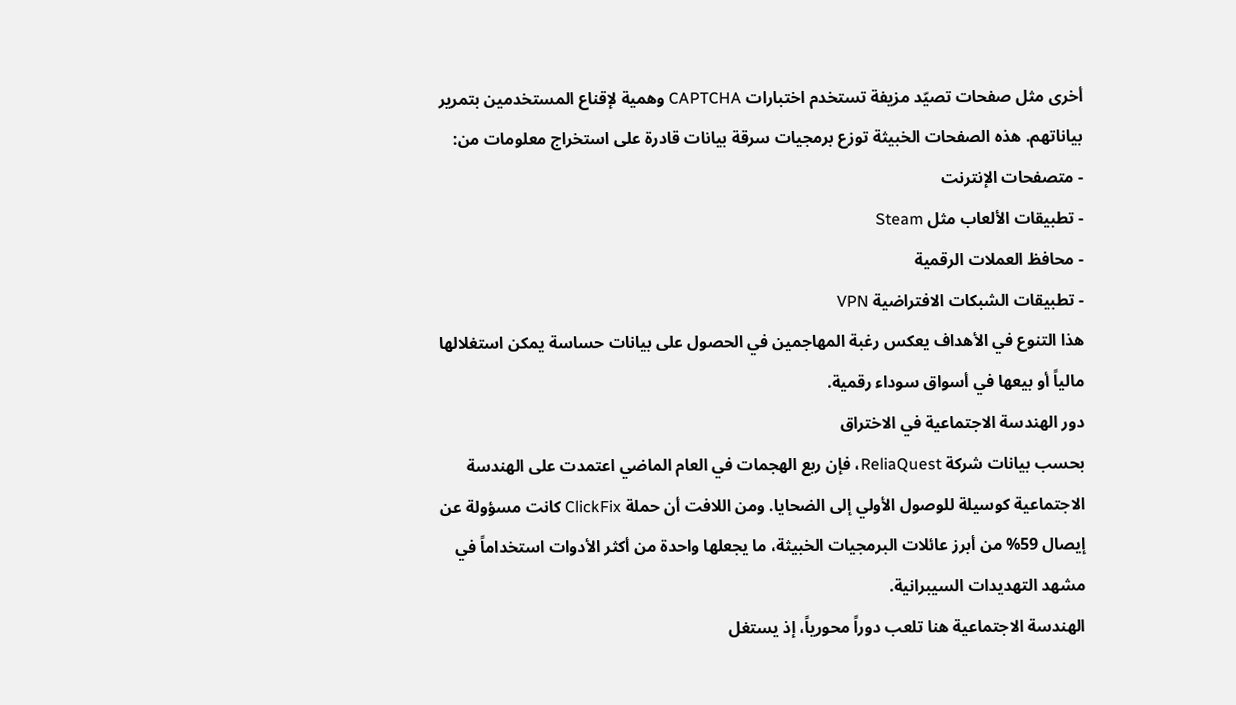أخرى مثل صفحات تصيّد مزيفة تستخدم اختبارات CAPTCHA وهمية لإقناع المستخدمين بتمرير بياناتهم. هذه الصفحات الخبيثة توزع برمجيات سرقة بيانات قادرة على استخراج معلومات من:
- متصفحات الإنترنت
- تطبيقات الألعاب مثل Steam
- محافظ العملات الرقمية
- تطبيقات الشبكات الافتراضية VPN
هذا التنوع في الأهداف يعكس رغبة المهاجمين في الحصول على بيانات حساسة يمكن استغلالها مالياً أو بيعها في أسواق سوداء رقمية.
دور الهندسة الاجتماعية في الاختراق
بحسب بيانات شركة ReliaQuest، فإن ربع الهجمات في العام الماضي اعتمدت على الهندسة الاجتماعية كوسيلة للوصول الأولي إلى الضحايا. ومن اللافت أن حملة ClickFix كانت مسؤولة عن إيصال 59% من أبرز عائلات البرمجيات الخبيثة، ما يجعلها واحدة من أكثر الأدوات استخداماً في مشهد التهديدات السيبرانية.
الهندسة الاجتماعية هنا تلعب دوراً محورياً، إذ يستغل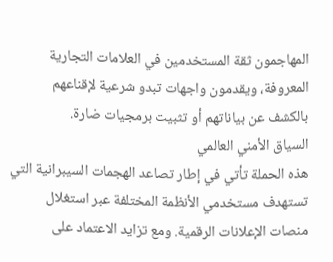المهاجمون ثقة المستخدمين في العلامات التجارية المعروفة، ويقدمون واجهات تبدو شرعية لإقناعهم بالكشف عن بياناتهم أو تثبيت برمجيات ضارة.
السياق الأمني العالمي
هذه الحملة تأتي في إطار تصاعد الهجمات السيبرانية التي تستهدف مستخدمي الأنظمة المختلفة عبر استغلال منصات الإعلانات الرقمية. ومع تزايد الاعتماد على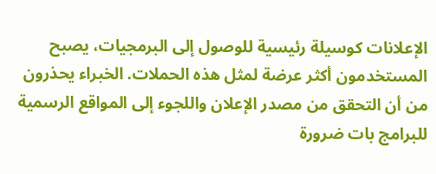الإعلانات كوسيلة رئيسية للوصول إلى البرمجيات، يصبح المستخدمون أكثر عرضة لمثل هذه الحملات. الخبراء يحذرون من أن التحقق من مصدر الإعلان واللجوء إلى المواقع الرسمية للبرامج بات ضرورة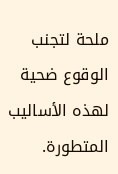ملحة لتجنب الوقوع ضحية لهذه الأساليب المتطورة.